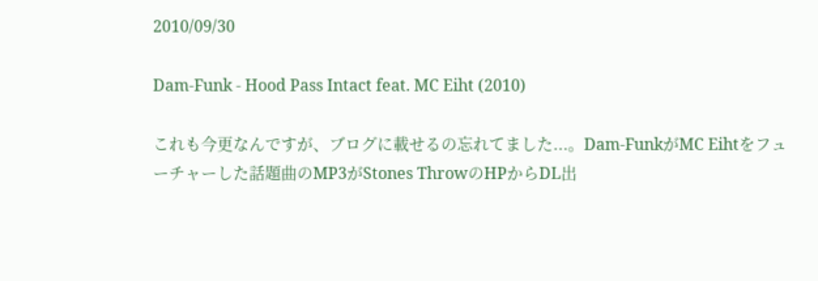2010/09/30

Dam-Funk - Hood Pass Intact feat. MC Eiht (2010)

これも今更なんですが、ブログに載せるの忘れてました...。Dam-FunkがMC Eihtをフューチャーした話題曲のMP3がStones ThrowのHPからDL出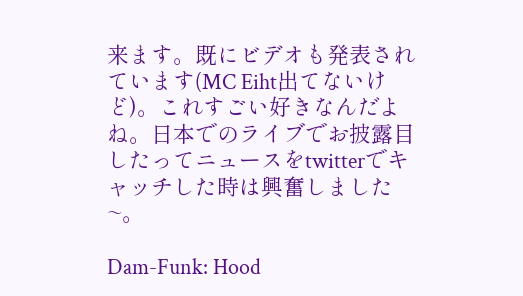来ます。既にビデオも発表されています(MC Eiht出てないけど)。これすごい好きなんだよね。日本でのライブでお披露目したってニュースをtwitterでキャッチした時は興奮しました~。

Dam-Funk: Hood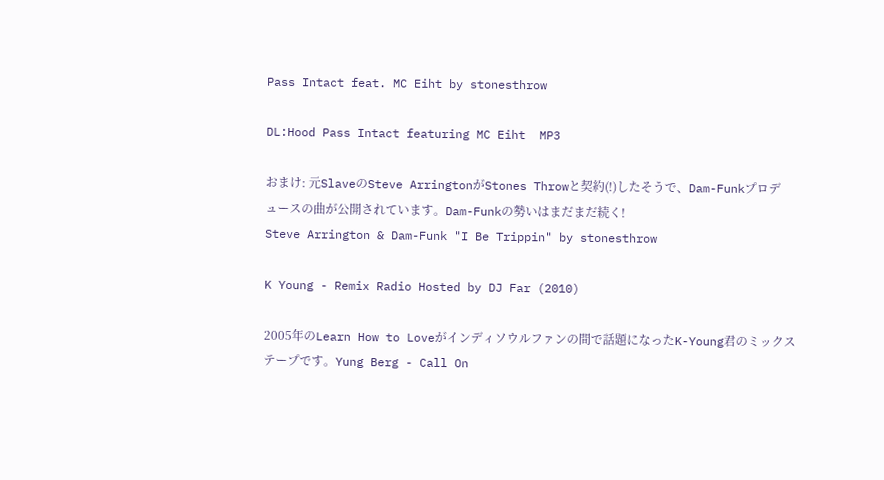Pass Intact feat. MC Eiht by stonesthrow

DL:Hood Pass Intact featuring MC Eiht  MP3

おまけ: 元SlaveのSteve ArringtonがStones Throwと契約(!)したそうで、Dam-Funkプロデュースの曲が公開されています。Dam-Funkの勢いはまだまだ続く!
Steve Arrington & Dam-Funk "I Be Trippin" by stonesthrow

K Young - Remix Radio Hosted by DJ Far (2010)

2005年のLearn How to Loveがインディソウルファンの間で話題になったK-Young君のミックステープです。Yung Berg - Call On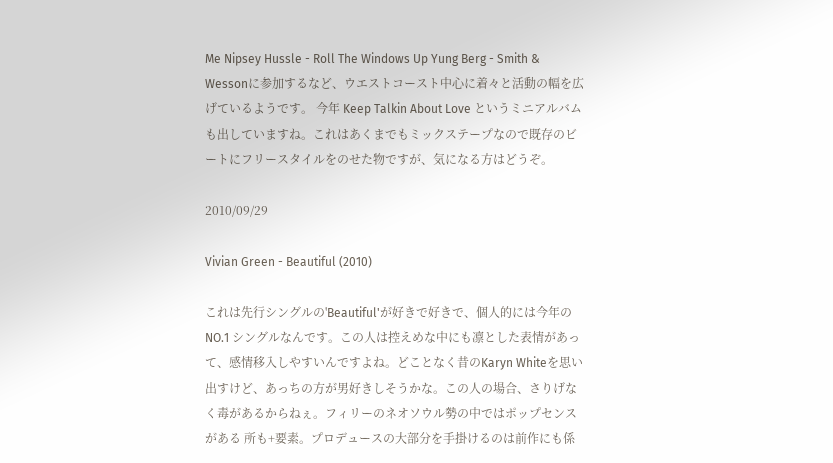Me Nipsey Hussle - Roll The Windows Up Yung Berg - Smith & Wessonに参加するなど、ウエストコースト中心に着々と活動の幅を広げているようです。 今年 Keep Talkin About Love というミニアルバムも出していますね。これはあくまでもミックステープなので既存のビートにフリースタイルをのせた物ですが、気になる方はどうぞ。

2010/09/29

Vivian Green - Beautiful (2010)

これは先行シングルの'Beautiful'が好きで好きで、個人的には今年のNO.1 シングルなんです。この人は控えめな中にも凛とした表情があって、感情移入しやすいんですよね。どことなく昔のKaryn Whiteを思い出すけど、あっちの方が男好きしそうかな。この人の場合、さりげなく毒があるからねぇ。フィリーのネオソウル勢の中ではポップセンスがある 所も+要素。プロデュースの大部分を手掛けるのは前作にも係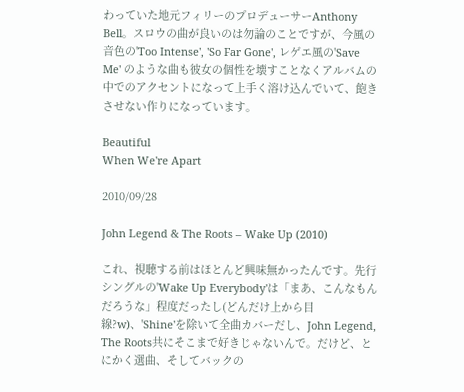わっていた地元フィリーのプロデューサーAnthony Bell。スロウの曲が良いのは勿論のことですが、今風の音色の'Too Intense', 'So Far Gone', レゲエ風の'Save Me' のような曲も彼女の個性を壊すことなくアルバムの中でのアクセントになって上手く溶け込んでいて、飽きさせない作りになっています。

Beautiful
When We're Apart

2010/09/28

John Legend & The Roots – Wake Up (2010)

これ、視聴する前はほとんど興味無かったんです。先行シングルの'Wake Up Everybody'は「まあ、こんなもんだろうな」程度だったし(どんだけ上から目線?w)、'Shine'を除いて全曲カバーだし、John Legend, The Roots共にそこまで好きじゃないんで。だけど、とにかく選曲、そしてバックの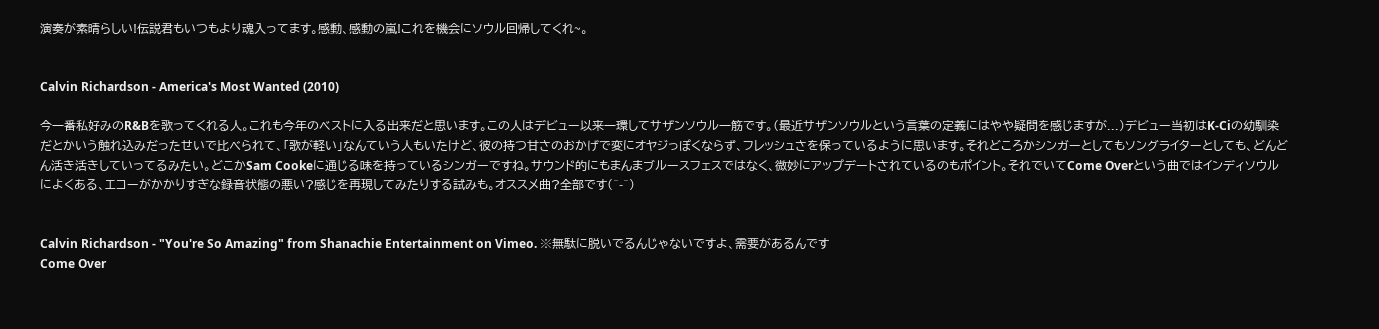演奏が素晴らしい!伝説君もいつもより魂入ってます。感動、感動の嵐!これを機会にソウル回帰してくれ~。


Calvin Richardson - America's Most Wanted (2010)

今一番私好みのR&Bを歌ってくれる人。これも今年のベストに入る出来だと思います。この人はデビュー以来一環してサザンソウル一筋です。(最近サザンソウルという言葉の定義にはやや疑問を感じますが...)デビュー当初はK-Ciの幼馴染だとかいう触れ込みだったせいで比べられて、「歌が軽い」なんていう人もいたけど、彼の持つ甘さのおかげで変にオヤジっぽくならず、フレッシュさを保っているように思います。それどころかシンガーとしてもソングライターとしても、どんどん活き活きしていってるみたい。どこかSam Cookeに通じる味を持っているシンガーですね。サウンド的にもまんまブルースフェスではなく、微妙にアップデートされているのもポイント。それでいてCome Overという曲ではインディソウルによくある、エコーがかかりすぎな録音状態の悪い?感じを再現してみたりする試みも。オススメ曲?全部です(^-^)


Calvin Richardson - "You're So Amazing" from Shanachie Entertainment on Vimeo. ※無駄に脱いでるんじゃないですよ、需要があるんです
Come Over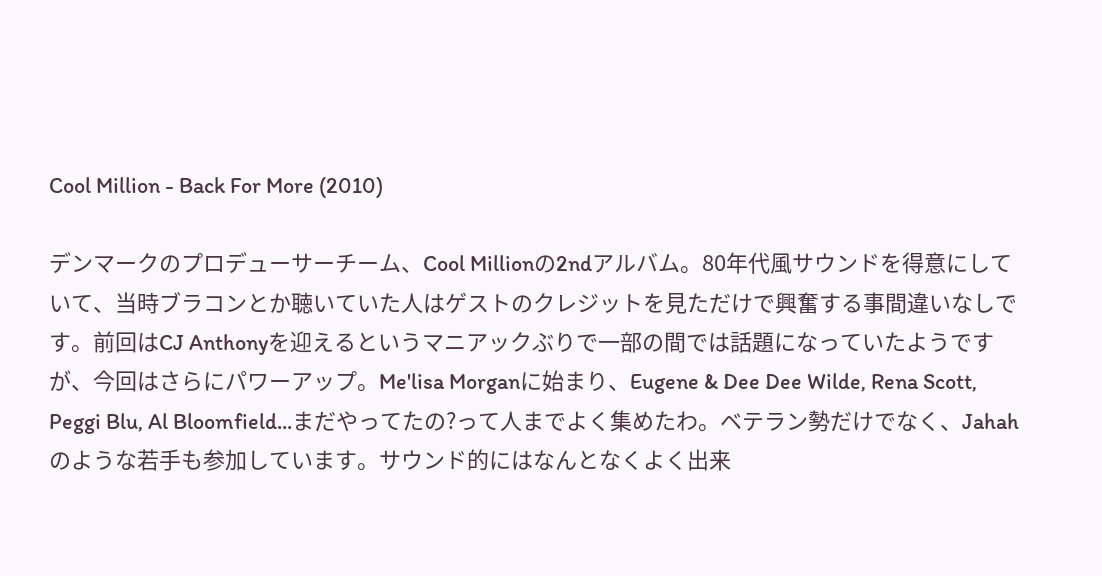Cool Million - Back For More (2010)

デンマークのプロデューサーチーム、Cool Millionの2ndアルバム。80年代風サウンドを得意にしていて、当時ブラコンとか聴いていた人はゲストのクレジットを見ただけで興奮する事間違いなしです。前回はCJ Anthonyを迎えるというマニアックぶりで一部の間では話題になっていたようですが、今回はさらにパワーアップ。Me'lisa Morganに始まり、Eugene & Dee Dee Wilde, Rena Scott, Peggi Blu, Al Bloomfield...まだやってたの?って人までよく集めたわ。ベテラン勢だけでなく、Jahahのような若手も参加しています。サウンド的にはなんとなくよく出来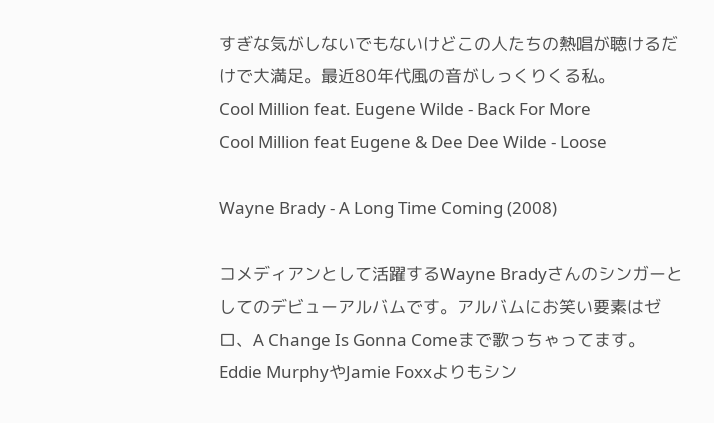すぎな気がしないでもないけどこの人たちの熱唱が聴けるだけで大満足。最近80年代風の音がしっくりくる私。
Cool Million feat. Eugene Wilde - Back For More
Cool Million feat Eugene & Dee Dee Wilde - Loose

Wayne Brady - A Long Time Coming (2008)

コメディアンとして活躍するWayne Bradyさんのシンガーとしてのデビューアルバムです。アルバムにお笑い要素はゼロ、A Change Is Gonna Comeまで歌っちゃってます。Eddie MurphyやJamie Foxxよりもシン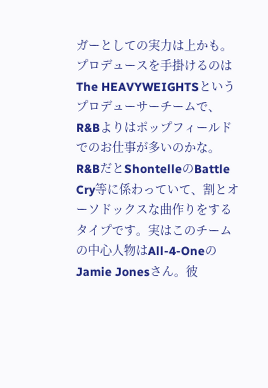ガーとしての実力は上かも。プロデュースを手掛けるのはThe HEAVYWEIGHTSというプロデューサーチームで、R&Bよりはポップフィールドでのお仕事が多いのかな。R&BだとShontelleのBattle Cry等に係わっていて、割とオーソドックスな曲作りをするタイプです。実はこのチームの中心人物はAll-4-OneのJamie Jonesさん。彼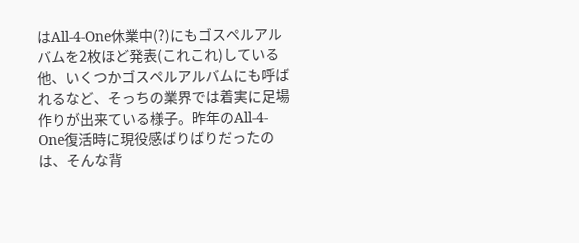はAll-4-One休業中(?)にもゴスペルアルバムを2枚ほど発表(これこれ)している他、いくつかゴスペルアルバムにも呼ばれるなど、そっちの業界では着実に足場作りが出来ている様子。昨年のAll-4-One復活時に現役感ばりばりだったのは、そんな背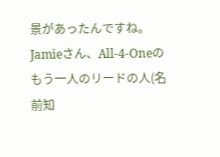景があったんですね。Jamieさん、All-4-Oneのもう一人のリードの人(名前知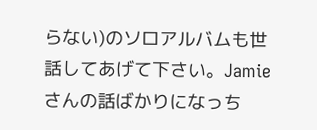らない)のソロアルバムも世話してあげて下さい。Jamieさんの話ばかりになっち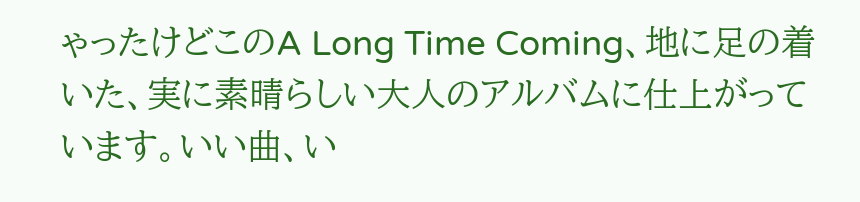ゃったけどこのA Long Time Coming、地に足の着いた、実に素晴らしい大人のアルバムに仕上がっています。いい曲、い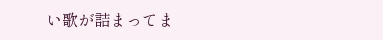い歌が詰まってま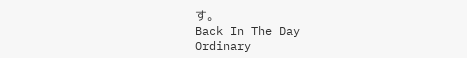す。
Back In The Day
Ordinary